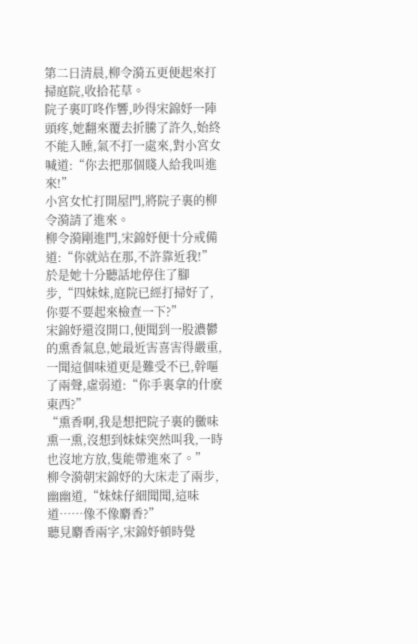第二日清晨,柳令漪五更便起來打掃庭院,收拾花草。
院子裏叮咚作響,吵得宋錦妤一陣頭疼,她翻來覆去折騰了許久,始終不能入睡,氣不打一處來,對小宮女喊道:“你去把那個賤人給我叫進來!”
小宮女忙打開屋門,將院子裏的柳令漪請了進來。
柳令漪剛進門,宋錦妤便十分戒備道:“你就站在那,不許靠近我!”
於是她十分聽話地停住了腳步,“四妹妹,庭院已經打掃好了,你要不要起來檢查一下?”
宋錦妤還沒開口,便聞到一股濃鬱的熏香氣息,她最近害喜害得嚴重,一聞這個味道更是難受不已,幹嘔了兩聲,虛弱道:“你手裏拿的什麽東西?”
“熏香啊,我是想把院子裏的黴味熏一熏,沒想到妹妹突然叫我,一時也沒地方放,隻能帶進來了。”
柳令漪朝宋錦妤的大床走了兩步,幽幽道,“妹妹仔細聞聞,這味道……像不像麝香?”
聽見麝香兩字,宋錦妤頓時覺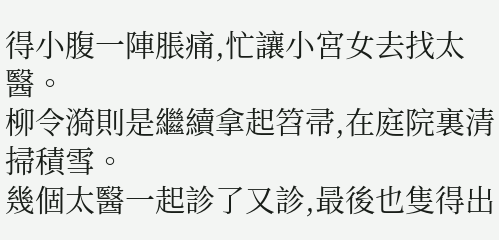得小腹一陣脹痛,忙讓小宮女去找太醫。
柳令漪則是繼續拿起笤帚,在庭院裏清掃積雪。
幾個太醫一起診了又診,最後也隻得出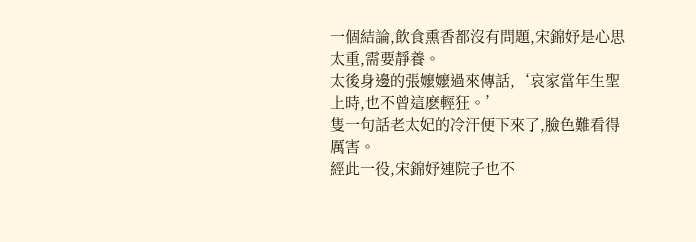一個結論,飲食熏香都沒有問題,宋錦妤是心思太重,需要靜養。
太後身邊的張嬤嬤過來傳話,‘哀家當年生聖上時,也不曾這麽輕狂。’
隻一句話老太妃的冷汗便下來了,臉色難看得厲害。
經此一役,宋錦妤連院子也不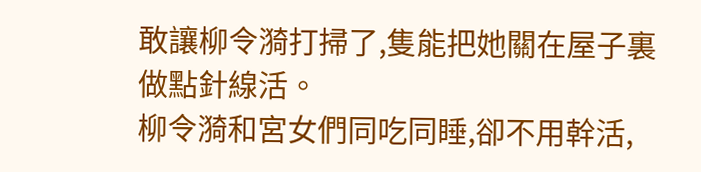敢讓柳令漪打掃了,隻能把她關在屋子裏做點針線活。
柳令漪和宮女們同吃同睡,卻不用幹活,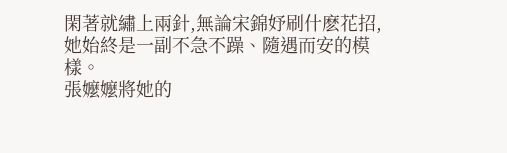閑著就繡上兩針,無論宋錦妤刷什麽花招,她始終是一副不急不躁、隨遇而安的模樣。
張嬤嬤將她的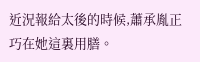近況報給太後的時候,蕭承胤正巧在她這裏用膳。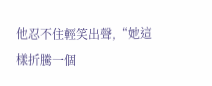他忍不住輕笑出聲,“她這樣折騰一個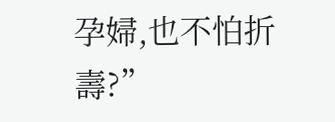孕婦,也不怕折壽?”